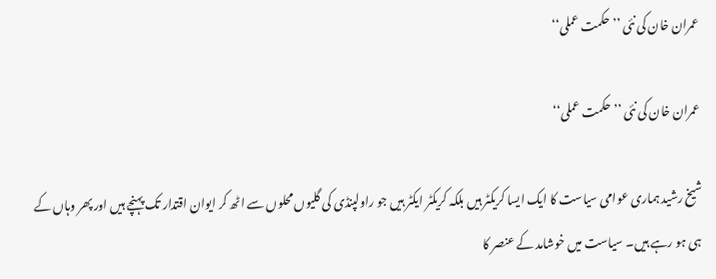عمران خان کی نئی ’’حکمت عملی‘‘

عمران خان کی نئی ’’حکمت عملی‘‘

شیخ رشید ہماری عوامی سیاست کا ایک ایسا کریکٹر ہیں بلکہ کریکٹر ایکٹر ہیں جو راولپنڈی کی گلیوں محلوں سے اٹھ کر ایوان اقتدار تک پہنچے ہیں اور پھر وہاں کے ہی ہو رہے ہیں۔ سیاست میں خوشامد کے عنصر کا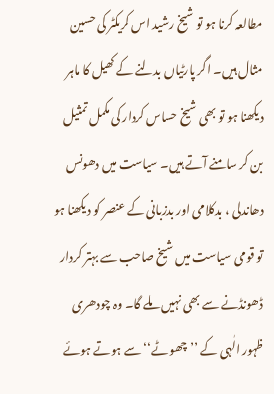مطالعہ کرنا ہو تو شیخ رشید اس کریکٹر کی حسین مثال ہیں۔ اگر پارٹیاں بدلنے کے کھیل کا ماہر دیکھنا ہو تو بھی شیخ حساس کردار کی مکمل تمثیل بن کر سامنے آتے ہیں۔ سیاست میں دھونس دھاندلی ، بدکلامی اور بدزبانی کے عنصر کو دیکھنا ہو تو قومی سیاست میں شیخ صاحب سے بہتر کردار ڈھونڈنے سے بھی نہیں ملے گا۔ وہ چودھری ظہور الٰہی کے ’’چھوٹے‘‘ سے ہوتے ہوئے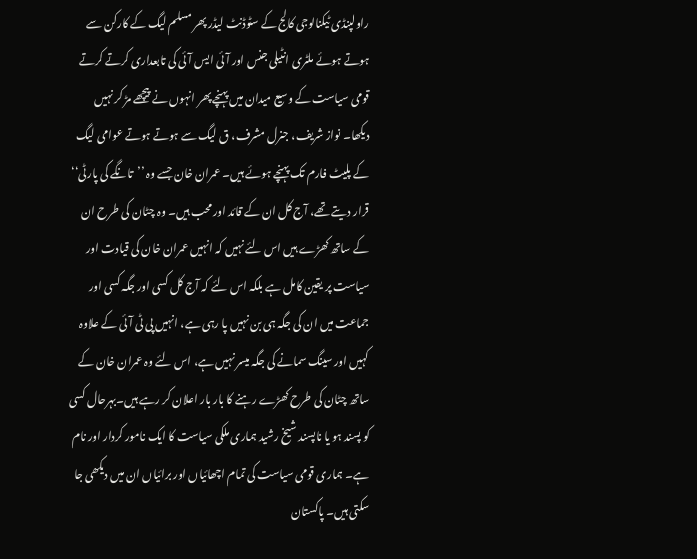راولپنڈی ٹیکنالوجی کالج کے سٹوڈنٹ لیڈر پھر مسلم لیگ کے کارکن سے ہوتے ہوئے ملٹری انٹیلی جنس اور آئی ایس آئی کی تابعداری کرتے کرتے قومی سیاست کے وسیع میدان میں پہنچے پھر انہوں نے پیچھے مڑ کر نہیں دیکھا۔ نواز شریف، جنرل مشرف، ق لیگ سے ہوتے ہوتے عوامی لیگ کے پلیٹ فارم تک پہنچے ہوئے ہیں۔ عمران خان جسے وہ ’’تانگے کی پارٹی‘‘ قرار دیتے تھے، آج کل ان کے قائد اور محب ہیں۔ وہ چٹان کی طرح ان کے ساتھ کھڑے ہیں اس لئے نہیں کہ انہیں عمران خان کی قیادت اور سیاست پر یقین کامل ہے بلکہ اس لئے کہ آج کل کسی اور جگہ کسی اور جماعت میں ان کی جگہ ہی بن نہیں پا رہی ہے، انہیں پی ٹی آئی کے علاوہ کہیں اور سینگ سمانے کی جگہ میسر نہیں ہے، اس لئے وہ عمران خان کے ساتھ چٹان کی طرح کھڑے رہنے کا بار بار اعلان کر رہے ہیں۔بہرحال کسی کو پسند ہو یا ناپسند شیخ رشید ہماری ملکی سیاست کا ایک نامور کردار اور نام ہے۔ ہماری قومی سیاست کی تمام اچھائیاں اور برائیاں ان میں دیکھی جا سکتی ہیں۔ پاکستان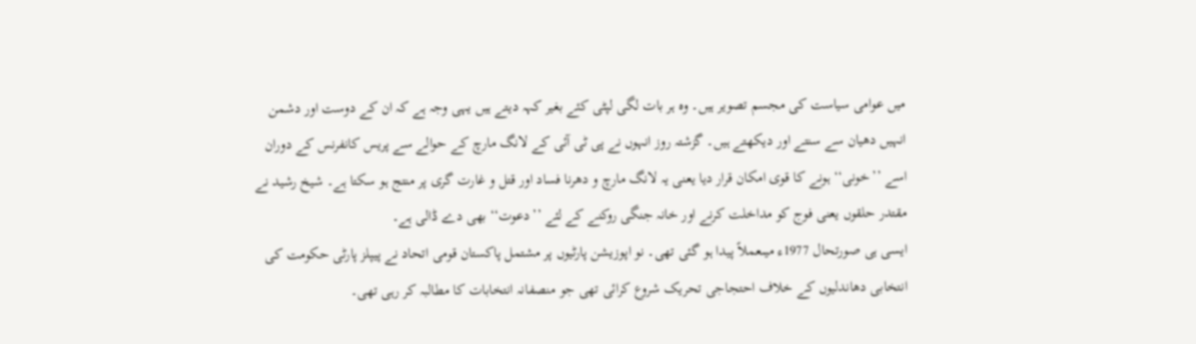میں عوامی سیاست کی مجسم تصویر ہیں۔ وہ ہر بات لگی لپٹی کئے بغیر کہہ دیتے ہیں یہی وجہ ہے کہ ان کے دوست اور دشمن انہیں دھیان سے سنتے اور دیکھتے ہیں۔ گزشتہ روز انہوں نے پی ٹی آئی کے لانگ مارچ کے حوالے سے پریس کانفرنس کے دوران اسے ’’خونی‘‘ ہونے کا قوی امکان قرار دیا یعنی یہ لانگ مارچ و دھرنا فساد اور قتل و غارت گری پر منتج ہو سکتا ہے۔ شیخ رشید نے مقتدر حلقوں یعنی فوج کو مداخلت کرنے اور خانہ جنگی روکنے کے لئے ’’دعوت‘‘ بھی دے ڈالی ہے۔
ایسی ہی صورتحال 1977ء میںعملاً پیدا ہو گئی تھی۔ نو اپوزیشن پارٹیوں پر مشتمل پاکستان قومی اتحاد نے پیپلز پارٹی حکومت کی انتخابی دھاندلیوں کے خلاف احتجاجی تحریک شروع کرائی تھی جو منصفانہ انتخابات کا مطالبہ کر رہی تھی۔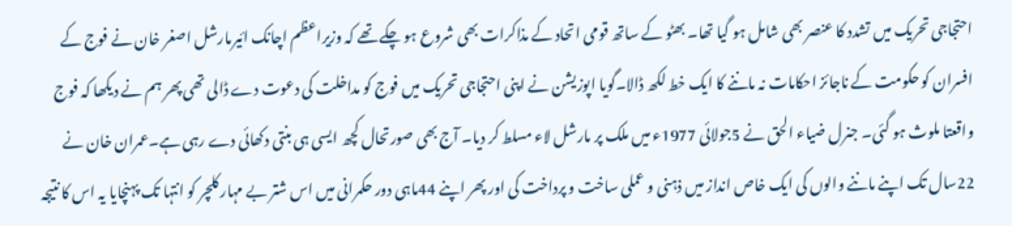احتجاجی تحریک میں تشدد کا عنصر بھی شامل ہو گیا تھا۔ بھٹو کے ساتھ قومی اتحاد کے مذاکرات بھی شروع ہو چکے تھے کہ وزیراعظم اچانک ائیرمارشل اصغر خان نے فوج کے افسران کو حکومت کے ناجائز احکامات نہ ماننے کا ایک خط لکھ ڈالا۔گویا اپوزیشن نے اپنی احتجاجی تحریک میں فوج کو مداخلت کی دعوت دے ڈالی تھی پھر ہم نے دیکھا کہ فوج واقعتا ملوث ہو گئی۔ جنرل ضیاء الحق نے 5جولائی 1977ء میں ملک پر مارشل لاء مسلط کر دیا۔ آج بھی صورتحال کچھ ایسی ہی بنتی دکھائی دے رہی ہے۔عمران خان نے 22سال تک اپنے ماننے والوں کی ایک خاص انداز میں ذہنی و عملی ساخت و پرداخت کی اور پھر اپنے 44ماہی دور حکمرانی میں اس شتر بے مہار کلچر کو انتہا تک پہنچایا یہ اس کا نتیجہ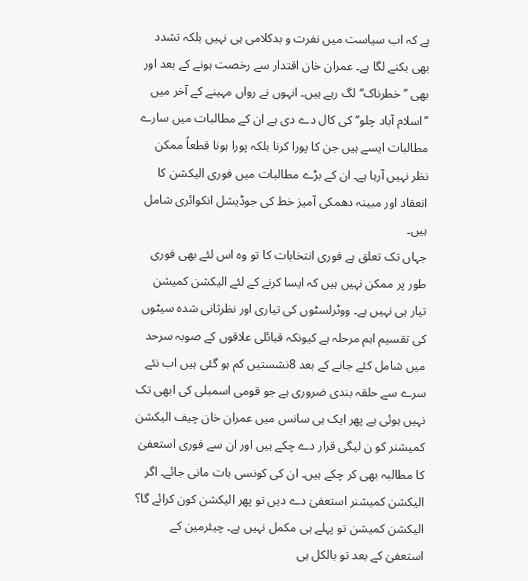ہے کہ اب سیاست میں نفرت و بدکلامی ہی نہیں بلکہ تشدد بھی بکنے لگا ہے۔ عمران خان اقتدار سے رخصت ہونے کے بعد اور بھی ’’خطرناک‘‘ لگ رہے ہیں۔ انہوں نے رواں مہینے کے آخر میں ’’اسلام آباد چلو‘‘ کی کال دے دی ہے ان کے مطالبات میں سارے مطالبات ایسے ہیں جن کا پورا کرنا بلکہ پورا ہونا قطعاً ممکن نظر نہیں آرہا ہے۔ ان کے بڑے مطالبات میں فوری الیکشن کا انعقاد اور مبینہ دھمکی آمیز خط کی جوڈیشل انکوائری شامل ہیں۔
جہاں تک تعلق ہے فوری انتخابات کا تو وہ اس لئے بھی فوری طور پر ممکن نہیں ہیں کہ ایسا کرنے کے لئے الیکشن کمیشن تیار ہی نہیں ہے۔ ووٹرلسٹوں کی تیاری اور نظرثانی شدہ سیٹوں کی تقسیم اہم مرحلہ ہے کیونکہ قبائلی علاقوں کے صوبہ سرحد میں شامل کئے جانے کے بعد 8نشستیں کم ہو گئی ہیں اب نئے سرے سے حلقہ بندی ضروری ہے جو قومی اسمبلی کی ابھی تک نہیں ہوئی ہے پھر ایک ہی سانس میں عمران خان چیف الیکشن کمیشنر کو ن لیگی قرار دے چکے ہیں اور ان سے فوری استعفیٰ کا مطالبہ بھی کر چکے ہیں۔ ان کی کونسی بات مانی جائے۔ اگر الیکشن کمیشنر استعفیٰ دے دیں تو پھر الیکشن کون کرائے گا؟ الیکشن کمیشن تو پہلے ہی مکمل نہیں ہے۔ چیئرمین کے استعفیٰ کے بعد تو بالکل ہی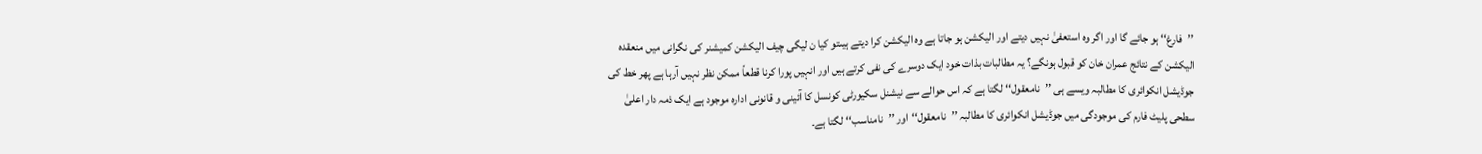’’فارغ‘‘ ہو جائے گا اور اگر وہ استعفیٰ نہیں دیتے اور الیکشن ہو جاتا ہے وہ الیکشن کرا دیتے ہیںتو کیا ن لیگی چیف الیکشن کمیشنر کی نگرانی میں منعقدہ الیکشن کے نتائج عمران خان کو قبول ہونگے؟ یہ مطالبات بذات خود ایک دوسرے کی نفی کرتے ہیں اور انہیں پورا کرنا قطعاً ممکن نظر نہیں آرہا ہے پھر خط کی جوڈیشل انکوائری کا مطالبہ ویسے ہی ’’نامعقول‘‘ لگتا ہے کہ اس حوالے سے نیشنل سکیورٹی کونسل کا آئینی و قانونی ادارہ موجود ہے ایک ذمہ دار اعلیٰ سطحی پلیٹ فارم کی موجودگی میں جوڈیشل انکوائری کا مطالبہ ’’نامعقول‘‘اور ’’نامناسب‘‘ لگتا ہے۔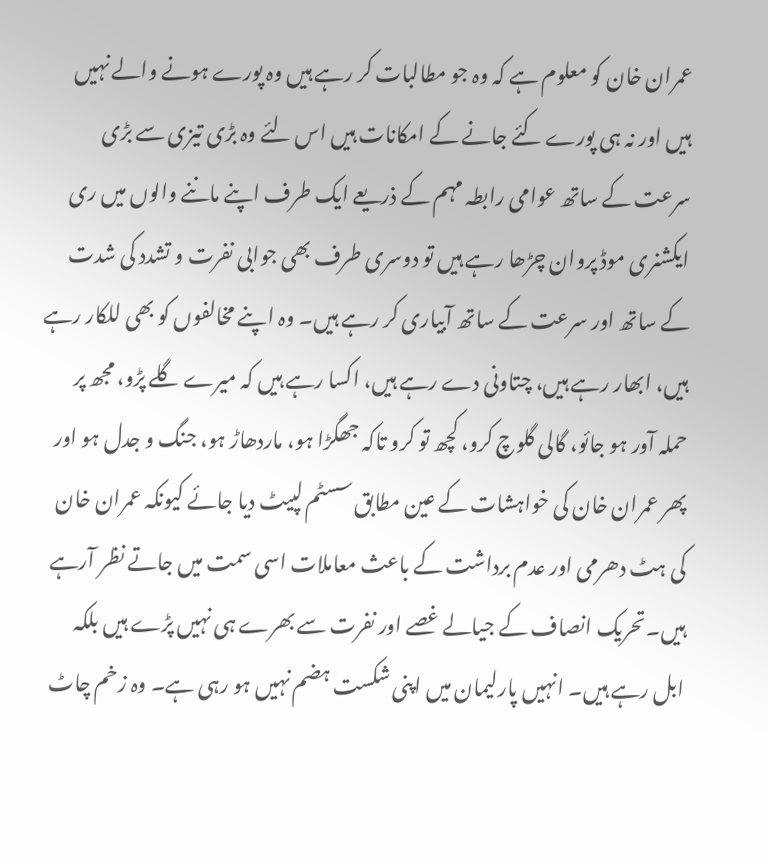عمران خان کو معلوم ہے کہ وہ جو مطالبات کر رہے ہیں وہ پورے ہونے والے نہیں ہیں اور نہ ہی پورے کئے جانے کے امکانات ہیں اس لئے وہ بڑی تیزی سے بڑی سرعت کے ساتھ عوامی رابطہ مہم کے ذریعے ایک طرف اپنے ماننے والوں میں ری ایکشنری موڈ پروان چڑھا رہے ہیں تو دوسری طرف بھی جوابی نفرت و تشدد کی شدت کے ساتھ اور سرعت کے ساتھ آبیاری کر رہے ہیں۔ وہ اپنے مخالفوں کو بھی للکار رہے ہیں، ابھار رہے ہیں، چتاونی دے رہے ہیں، اکسا رہے ہیں کہ میرے گلے پڑو، مجھ پر حملہ آور ہو جائو، گالی گلوچ کرو، کچھ تو کرو تاکہ جھگڑا ہو، ماردھاڑ ہو، جنگ و جدل ہو اور پھر عمران خان کی خواہشات کے عین مطابق سسٹم لپیٹ دیا جائے کیونکہ عمران خان کی ہٹ دھرمی اور عدم برداشت کے باعث معاملات اسی سمت میں جاتے نظر آرہے ہیں۔تحریک انصاف کے جیالے غصے اور نفرت سے بھرے ہی نہیں پڑے ہیں بلکہ ابل رہے ہیں۔ انہیں پارلیمان میں اپنی شکست ہضم نہیں ہو رہی ہے۔ وہ زخم چاٹ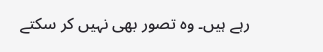رہے ہیں۔ وہ تصور بھی نہیں کر سکتے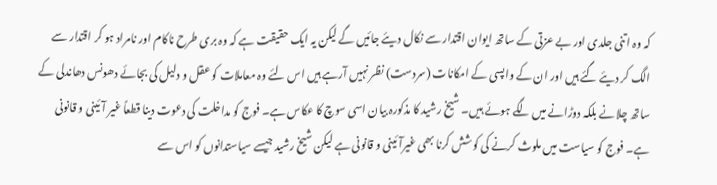کہ وہ اتنی جلدی اور بے عزتی کے ساتھ ایوان اقتدار سے نکال دیئے جائیں گے لیکن یہ ایک حقیقت ہے کہ وہ بری طرح ناکام اور نامراد ہو کر اقتدار سے الگ کر دیئے گئے ہیں اور ان کے واپسی کے امکانات (سردست) نظر نہیں آرہے ہیں اس لئے وہ معاملات کو عقل و دلیل کی بجائے دھونس دھاندلی کے ساتھ چلانے بلکہ دوڑانے میں لگے ہوئے ہیں۔ شیخ رشید کا مذکورہ بیان اسی سوچ کا عکاس ہے۔ فوج کو مداخلت کی دعوت دینا قطعاً غیر آئینی و قانونی ہے۔ فوج کو سیاست میں ملوث کرنے کی کوشش کرنا بھی غیرآئینی و قانونی ہے لیکن شیخ رشید جیسے سیاستدانوں کو اس سے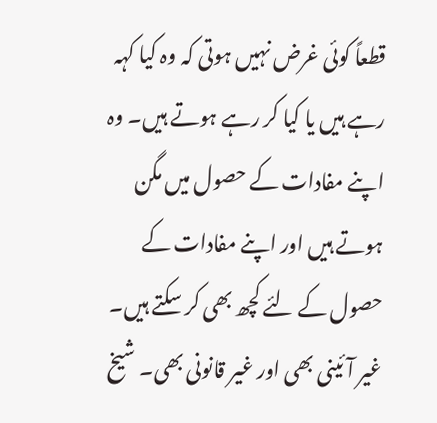قطعاً کوئی غرض نہیں ہوتی کہ وہ کیا کہہ رہے ہیں یا کیا کر رہے ہوتے ہیں۔ وہ اپنے مفادات کے حصول میں مگن ہوتے ہیں اور اپنے مفادات کے حصول کے لئے کچھ بھی کر سکتے ہیں۔ غیر آئینی بھی اور غیر قانونی بھی۔ شیخ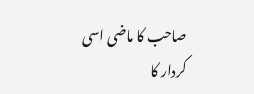صاحب کا ماضی اسی کردار کا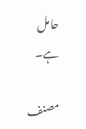حامل ہے۔

مصنف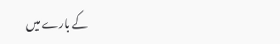کے بارے میں